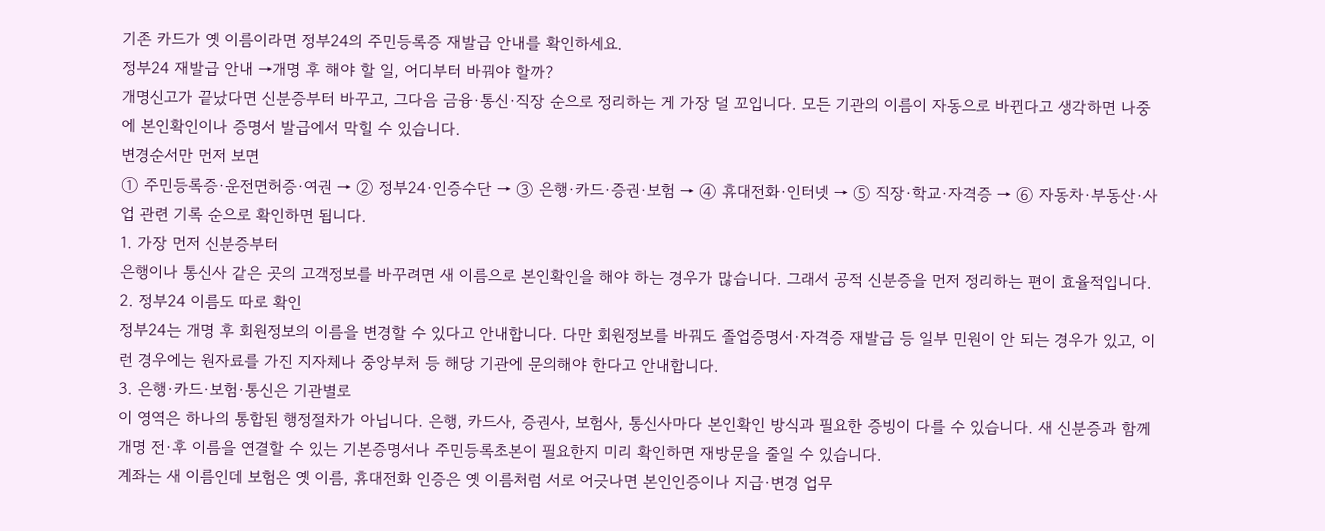기존 카드가 옛 이름이라면 정부24의 주민등록증 재발급 안내를 확인하세요.
정부24 재발급 안내 →개명 후 해야 할 일, 어디부터 바꿔야 할까?
개명신고가 끝났다면 신분증부터 바꾸고, 그다음 금융·통신·직장 순으로 정리하는 게 가장 덜 꼬입니다. 모든 기관의 이름이 자동으로 바뀐다고 생각하면 나중에 본인확인이나 증명서 발급에서 막힐 수 있습니다.
변경순서만 먼저 보면
① 주민등록증·운전면허증·여권 → ② 정부24·인증수단 → ③ 은행·카드·증권·보험 → ④ 휴대전화·인터넷 → ⑤ 직장·학교·자격증 → ⑥ 자동차·부동산·사업 관련 기록 순으로 확인하면 됩니다.
1. 가장 먼저 신분증부터
은행이나 통신사 같은 곳의 고객정보를 바꾸려면 새 이름으로 본인확인을 해야 하는 경우가 많습니다. 그래서 공적 신분증을 먼저 정리하는 편이 효율적입니다.
2. 정부24 이름도 따로 확인
정부24는 개명 후 회원정보의 이름을 변경할 수 있다고 안내합니다. 다만 회원정보를 바꿔도 졸업증명서·자격증 재발급 등 일부 민원이 안 되는 경우가 있고, 이런 경우에는 원자료를 가진 지자체나 중앙부처 등 해당 기관에 문의해야 한다고 안내합니다.
3. 은행·카드·보험·통신은 기관별로
이 영역은 하나의 통합된 행정절차가 아닙니다. 은행, 카드사, 증권사, 보험사, 통신사마다 본인확인 방식과 필요한 증빙이 다를 수 있습니다. 새 신분증과 함께 개명 전·후 이름을 연결할 수 있는 기본증명서나 주민등록초본이 필요한지 미리 확인하면 재방문을 줄일 수 있습니다.
계좌는 새 이름인데 보험은 옛 이름, 휴대전화 인증은 옛 이름처럼 서로 어긋나면 본인인증이나 지급·변경 업무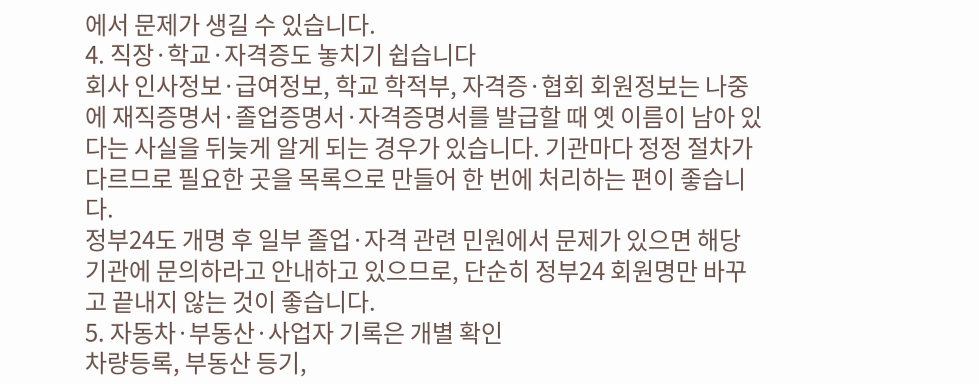에서 문제가 생길 수 있습니다.
4. 직장·학교·자격증도 놓치기 쉽습니다
회사 인사정보·급여정보, 학교 학적부, 자격증·협회 회원정보는 나중에 재직증명서·졸업증명서·자격증명서를 발급할 때 옛 이름이 남아 있다는 사실을 뒤늦게 알게 되는 경우가 있습니다. 기관마다 정정 절차가 다르므로 필요한 곳을 목록으로 만들어 한 번에 처리하는 편이 좋습니다.
정부24도 개명 후 일부 졸업·자격 관련 민원에서 문제가 있으면 해당 기관에 문의하라고 안내하고 있으므로, 단순히 정부24 회원명만 바꾸고 끝내지 않는 것이 좋습니다.
5. 자동차·부동산·사업자 기록은 개별 확인
차량등록, 부동산 등기,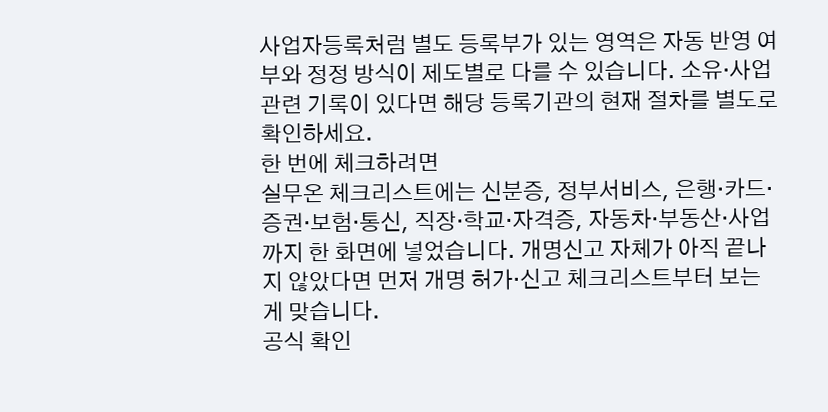사업자등록처럼 별도 등록부가 있는 영역은 자동 반영 여부와 정정 방식이 제도별로 다를 수 있습니다. 소유·사업 관련 기록이 있다면 해당 등록기관의 현재 절차를 별도로 확인하세요.
한 번에 체크하려면
실무온 체크리스트에는 신분증, 정부서비스, 은행·카드·증권·보험·통신, 직장·학교·자격증, 자동차·부동산·사업까지 한 화면에 넣었습니다. 개명신고 자체가 아직 끝나지 않았다면 먼저 개명 허가·신고 체크리스트부터 보는 게 맞습니다.
공식 확인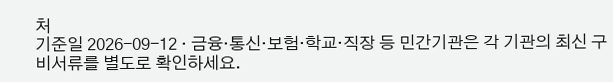처
기준일 2026-09-12 · 금융·통신·보험·학교·직장 등 민간기관은 각 기관의 최신 구비서류를 별도로 확인하세요.